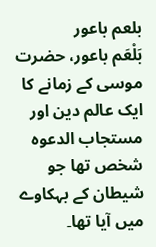بلعم باعور
بَلْعَم باعور، حضرت موسی کے زمانے کا ایک عالم دین اور مستجاب الدعوہ شخص تھا جو شیطان کے بہکاوے میں آیا تھا۔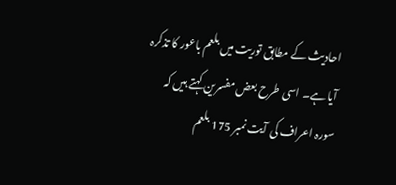احادیث کے مطابق توریت میں بلعم باعور کا تذکرہ آیا ہے۔ اسی طرح بعض مفسرین کہتے ہیں کہ سورہ اعراف کی آیت نمبر 175 بلعم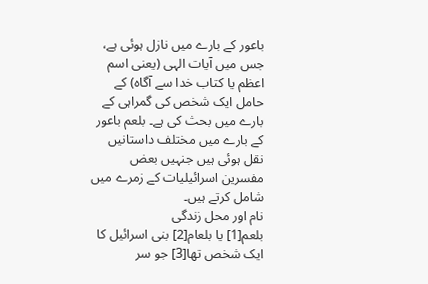باعور کے بارے میں نازل ہوئی ہے، جس میں آیات الہی (یعنی اسم اعظم یا کتاب خدا سے آگاہ) کے حامل ایک شخص کی گمراہی کے بارے میں بحث کی ہے۔ بلعم باعور کے بارے میں مختلف داستانیں نقل ہوئی ہیں جنہیں بعض مفسرین اسرائیلیات کے زمرے میں شامل کرتے ہیں۔
نام اور محل زندگی
بلعم[1] یا بلعام[2] بنی اسرائیل کا ایک شخص تھا[3] جو سر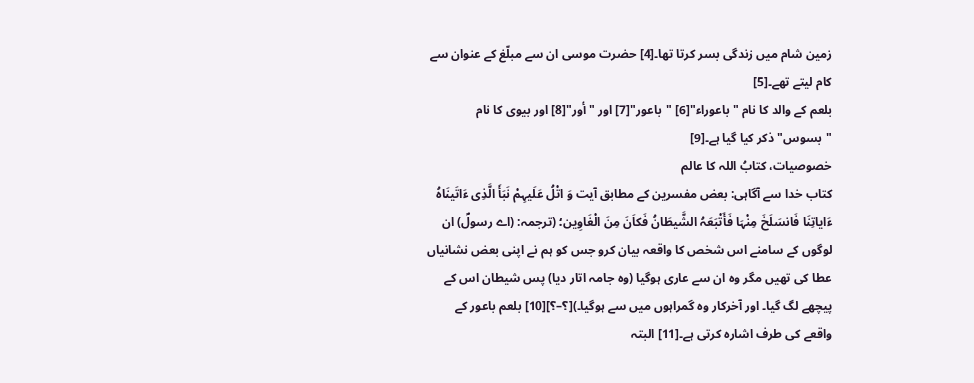زمین شام میں زندگی بسر کرتا تھا۔[4] حضرت موسی ان سے مبلّغ کے عنوان سے کام لیتے تھے۔[5]
بلعم کے والد کا نام "باعوراء"[6] "باعور"[7] اور "أور"[8] اور بیوی کا نام "بسوس" ذکر کیا گیا ہے۔[9]
خصوصیات، کتابُ اللہ کا عالم
کتاب خدا سے آگاہی: بعض مفسرین کے مطابق آیت وَ اتْلُ عَلَیہِمْ نَبَأَ الَّذِی ءَاتَینَاہُ ءَایاتِنَا فَانسَلَخَ مِنْہَا فَأَتْبَعَہُ الشَّیطَانُ فَکاَنَ مِنَ الْغَاوِین؛ (ترجمہ: (اے رسولؐ) ان لوگوں کے سامنے اس شخص کا واقعہ بیان کرو جس کو ہم نے اپنی بعض نشانیاں عطا کی تھیں مگر وہ ان سے عاری ہوگیا (وہ جامہ اتار دیا) پس شیطان اس کے پیچھے لگ گیا۔ اور آخرکار وہ گمراہوں میں سے ہوگیا۔)[؟–؟][10] بلعم باعور کے واقعے کی طرف اشارہ کرتی ہے۔[11] البتہ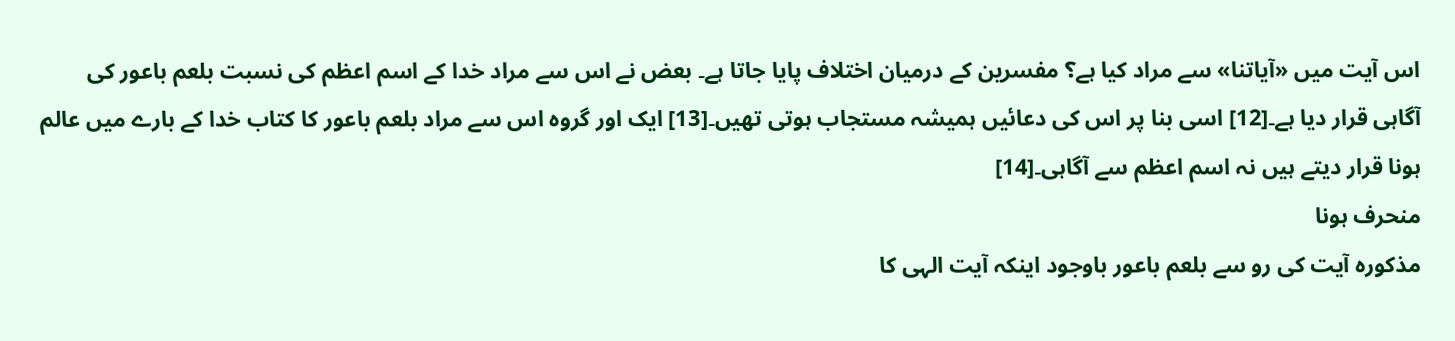اس آیت میں «آیاتنا» سے مراد کیا ہے؟ مفسرین کے درمیان اختلاف پایا جاتا ہے۔ بعض نے اس سے مراد خدا کے اسم اعظم کی نسبت بلعم باعور کی آگاہی قرار دیا ہے۔[12] اسی بنا پر اس کی دعائیں ہمیشہ مستجاب ہوتی تھیں۔[13] ایک اور گروہ اس سے مراد بلعم باعور کا کتاب خدا کے بارے میں عالم ہونا قرار دیتے ہیں نہ اسم اعظم سے آگاہی۔[14]
منحرف ہونا
مذکورہ آیت کی رو سے بلعم باعور باوجود اینکہ آیت الہی کا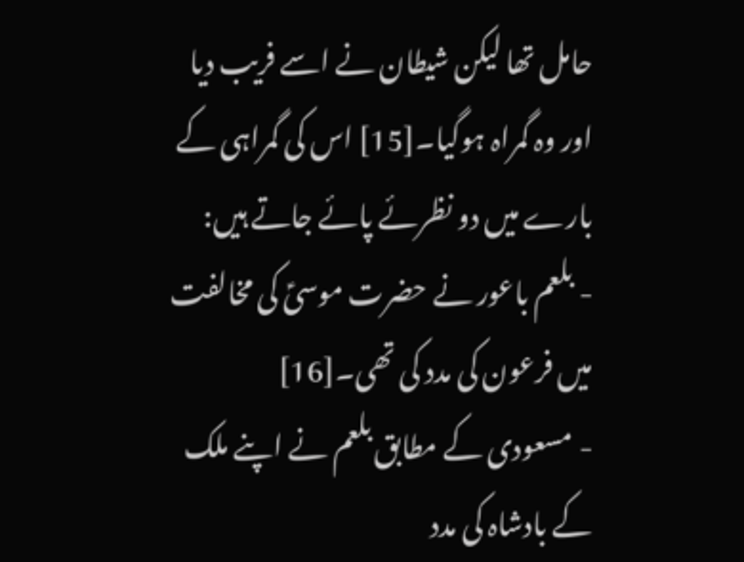حامل تھا لیکن شیطان نے اسے فریب دیا اور وہ گمراہ ہوگیا۔[15] اس کی گمراہی کے بارے میں دو نظرئے پائے جاتے ہیں:
- بلعم باعور نے حضرت موسیؑ کی مخالفت میں فرعون کی مدد کی تھی۔[16]
- مسعودی کے مطابق بلعم نے اپنے ملک کے بادشاہ کی مدد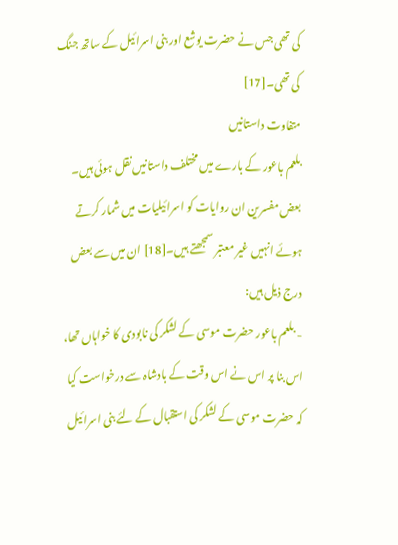کی تھی جس نے حضرت یوشع اور بنی اسرائیل کے ساتھ جنگ کی تھی۔[17]
متفاوت داستانیں
بلعم باعور کے بارے میں مختلف داستانیں نقل ہوئی ہیں۔ بعض مفسرین ان روایات کو اسرائیلیات میں شمار کرتے ہوئے انہیں غیر معتبر سمجھتے ہیں۔[18] ان میں سے بعض درج ذیل ہیں:
- بلعم باعور حضرت موسی کے لشکر کی نابودی کا خواہاں تھا، اس بنا پر اس نے اس وقت کے بادشاہ سے درخواست کیا کہ حضرت موسی کے لشکر کی استقبال کے لئے بنی اسرائیل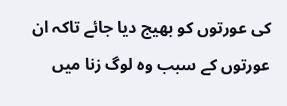کی عورتوں کو بھیج دیا جائے تاکہ ان عورتوں کے سبب وہ لوگ زنا میں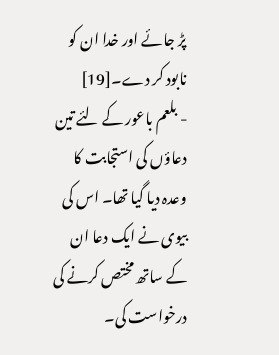پڑ جائے اور خدا ان کو نابود کر دے۔[19]
- بلعم باعور کے لئے تین دعاؤں کی استجابت کا وعدہ دیا گیا تھا۔ اس کی بیوی نے ایک دعا ان کے ساتھ مختص کرنے کی درخواست کی۔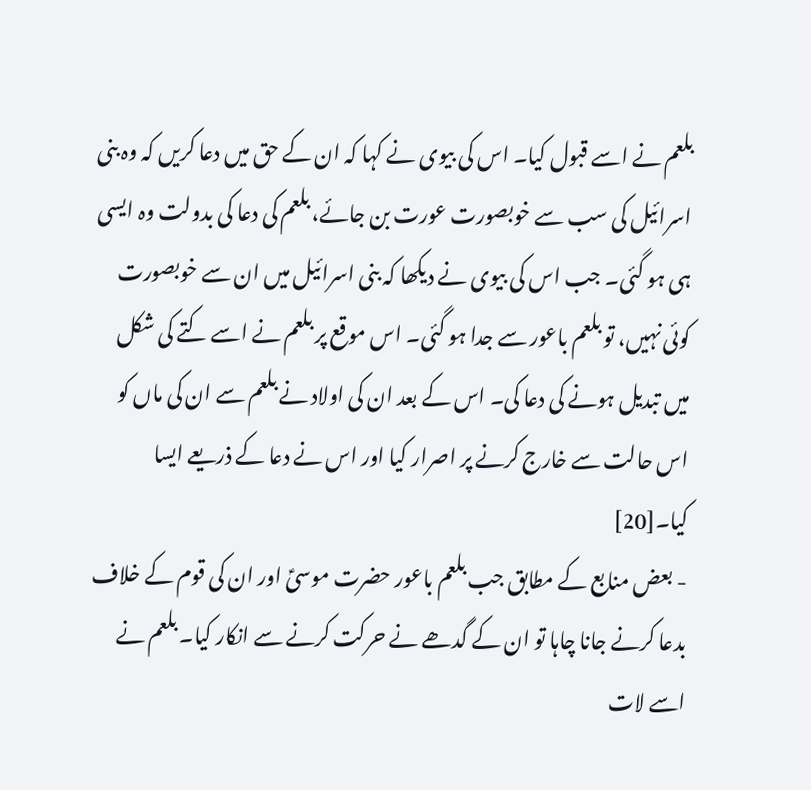بلعم نے اسے قبول کیا۔ اس کی بیوی نے کہا کہ ان کے حق میں دعا کریں کہ وہ بنی اسرائیل کی سب سے خوبصورت عورت بن جائے، بلعم کی دعا کی بدولت وہ ایسی ہی ہو گئی۔ جب اس کی بیوی نے دیکھا کہ بنی اسرائیل میں ان سے خوبصورت کوئی نہیں، تو بلعم باعور سے جدا ہو گئی۔ اس موقع پر بلعم نے اسے کتے کی شکل میں تبدیل ہونے کی دعا کی۔ اس کے بعد ان کی اولاد نے بلعم سے ان کی ماں کو اس حالت سے خارج کرنے پر اصرار کیا اور اس نے دعا کے ذریعے ایسا کیا۔[20]
- بعض منابع کے مطابق جب بلعم باعور حضرت موسیؑ اور ان کی قوم کے خلاف بدعا کرنے جانا چاہا تو ان کے گدھے نے حرکت کرنے سے انکار کیا۔ بلعم نے اسے لات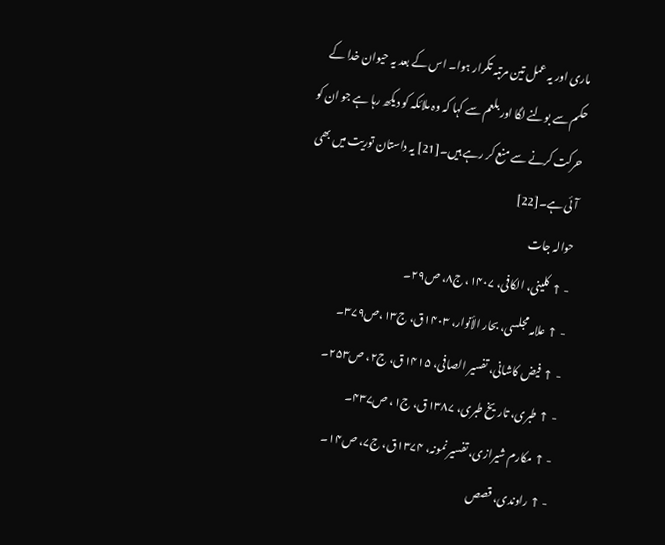ماری اور یہ عمل تین مرتبہ تکرار ہوا۔ اس کے بعد یہ حیوان خدا کے حکم سے بولنے لگا اور بلعم سے کہا کہ وہ ملائکہ کو دیکھ رہا ہے جو ان کو حرکت کرنے سے منع کر رہے ہیں۔[21] یہ داستان توریت میں بھی آئی ہے۔[22]
حوالہ جات
- ↑ کلینی، الکافی، ۱۴۰۷، ج۸، ص۲۹۔
- ↑ علامہ مجلسی، بحار الأنوار، ۱۴۰۳ق، ج۱۳،ص۳۷۹۔
- ↑ فیض کاشانی، تفسیر الصافی، ۱۴۱۵ق، ج۲، ص۲۵۳۔
- ↑ طبری، تاریخ طبری، ۱۳۸۷ق، ج۱، ص۴۳۷۔
- ↑ مکارم شیرازی، تفسیر نمونہ، ۱۳۷۴ق، ج۷، ص۱۴۔
- ↑ راوندی، قصص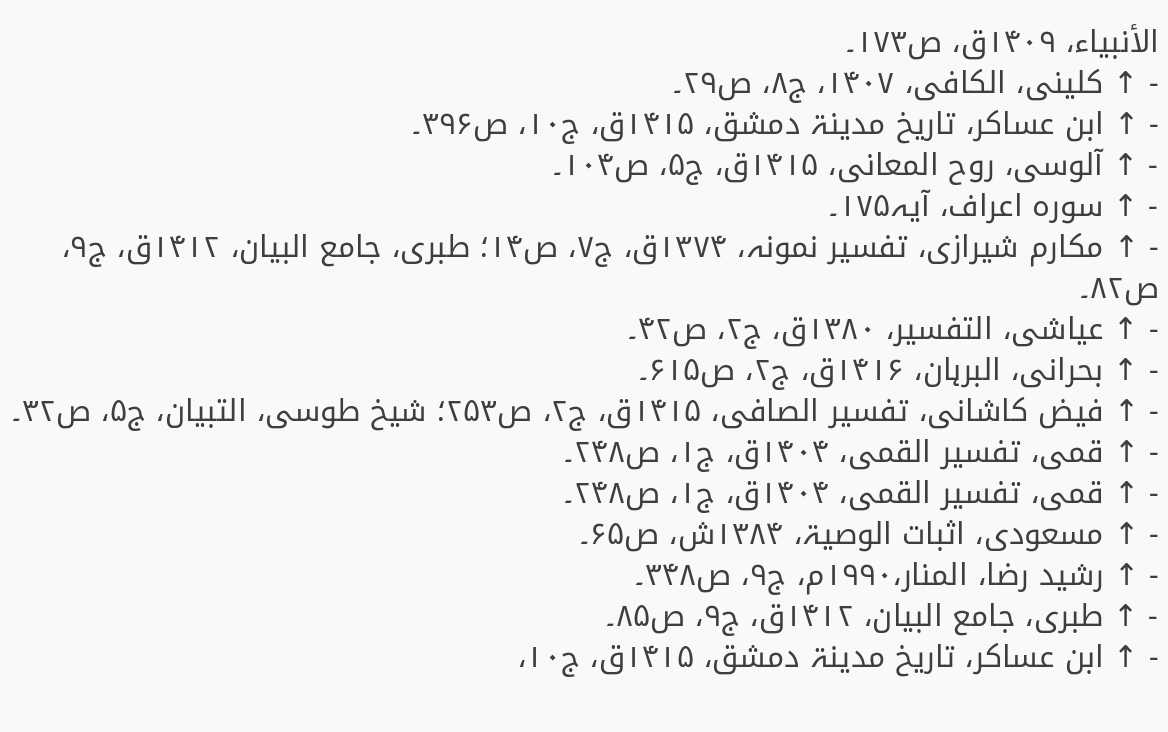الأنبیاء، ۱۴۰۹ق، ص۱۷۳۔
- ↑ کلینی، الکافی، ۱۴۰۷، ج۸، ص۲۹۔
- ↑ ابن عساکر، تاریخ مدینۃ دمشق، ۱۴۱۵ق، ج۱۰، ص۳۹۶۔
- ↑ آلوسی، روح المعانی، ۱۴۱۵ق، ج۵، ص۱۰۴۔
- ↑ سورہ اعراف، آیہ۱۷۵۔
- ↑ مکارم شیرازی، تفسیر نمونہ، ۱۳۷۴ق، ج۷، ص۱۴؛ طبری، جامع البیان، ۱۴۱۲ق، ج۹، ص۸۲۔
- ↑ عیاشی، التفسیر، ۱۳۸۰ق، ج۲، ص۴۲۔
- ↑ بحرانی، البرہان، ۱۴۱۶ق، ج۲، ص۶۱۵۔
- ↑ فیض کاشانی، تفسیر الصافی، ۱۴۱۵ق، ج۲، ص۲۵۳؛ شیخ طوسی، التبیان، ج۵، ص۳۲۔
- ↑ قمی، تفسیر القمی، ۱۴۰۴ق، ج۱، ص۲۴۸۔
- ↑ قمی، تفسیر القمی، ۱۴۰۴ق، ج۱، ص۲۴۸۔
- ↑ مسعودی، اثبات الوصیۃ، ۱۳۸۴ش، ص۶۵۔
- ↑ رشید رضا، المنار،۱۹۹۰م، ج۹، ص۳۴۸۔
- ↑ طبری، جامع البیان، ۱۴۱۲ق، ج۹، ص۸۵۔
- ↑ ابن عساکر، تاریخ مدینۃ دمشق، ۱۴۱۵ق، ج۱۰،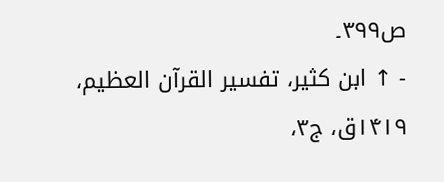ص۳۹۹۔
- ↑ ابن کثیر، تفسیر القرآن العظیم، ۱۴۱۹ق، ج۳،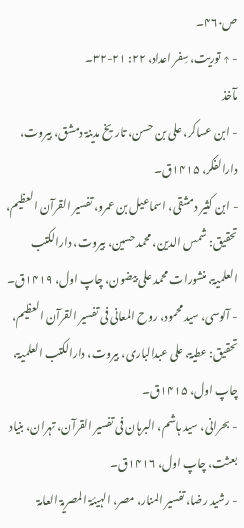ص۴۶۰۔
- ↑ توریت، سِفر اعداد، ۲۲: ۲۱-۳۲۔
مآخذ
- ابن عساکر، علی بن حسن، تاریخ مدینۃ دمشق، بیروت، دارالفکر، ۱۴۱۵ق۔
- ابن کثیر دمشقی، اسماعیل بن عمرو، تفسیر القرآن العظیم، تحقیق: شمس الدین، محمد حسین، بیروت، دارالکتب العلمیۃ، منشورات محمد علی بیضون، چاپ اول، ۱۴۱۹ق۔
- آلوسی، سید محمود، روح المعانی فی تفسیر القرآن العظیم، تحقیق: عطیۃ، علی عبدالباری، بیروت، دارالکتب العلمیۃ، چاپ اول، ۱۴۱۵ق۔
- بحرانی، سید ہاشم، البرہان فی تفسیر القرآن، تہران، بنیاد بعثت، چاپ اول، ۱۴۱۶ق۔
- رشید رضا، تفسیر المنار، مصر، الہیئۃ المصریۃ العامۃ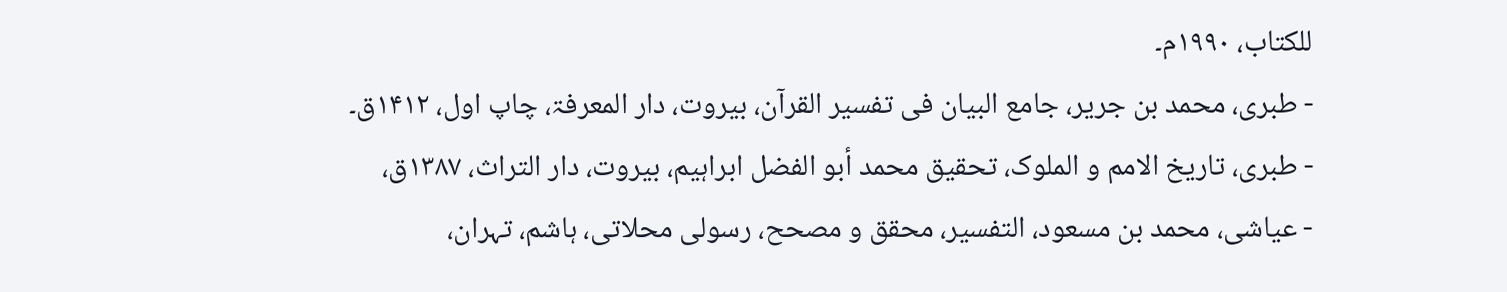للکتاب، ۱۹۹۰م۔
- طبری، محمد بن جریر، جامع البیان فی تفسیر القرآن، بیروت، دار المعرفۃ، چاپ اول، ۱۴۱۲ق۔
- طبری، تاریخ الامم و الملوک، تحقیق محمد أبو الفضل ابراہیم، بیروت، دار التراث، ۱۳۸۷ق،
- عیاشی، محمد بن مسعود، التفسیر، محقق و مصحح، رسولی محلاتی، ہاشم، تہران،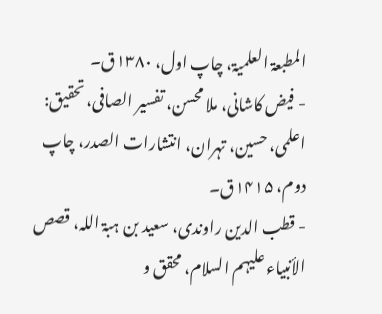المطبعۃ العلمیۃ، چاپ اول، ۱۳۸۰ق۔
- فیض کاشانی، ملا محسن، تفسیر الصافی، تحقیق: اعلمی، حسین، تہران، انتشارات الصدر، چاپ دوم، ۱۴۱۵ق۔
- قطب الدین راوندی، سعید بن ہبۃ اللہ، قصص الأنبیاء علیہم السلام، محقق و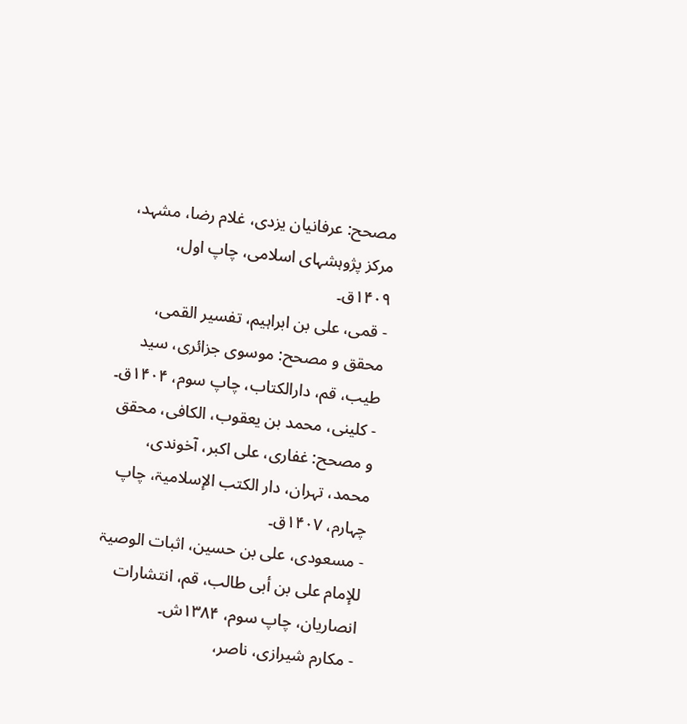مصحح: عرفانیان یزدی، غلام رضا، مشہد، مرکز پژوہشہای اسلامی، چاپ اول، ۱۴۰۹ق۔
- قمی، علی بن ابراہیم، تفسیر القمی، محقق و مصحح: موسوی جزائری، سید طیب، قم، دارالکتاب، چاپ سوم، ۱۴۰۴ق۔
- کلینی، محمد بن یعقوب، الکافی، محقق و مصحح: غفاری، علی اکبر، آخوندی، محمد، تہران، دار الکتب الإسلامیۃ، چاپ چہارم، ۱۴۰۷ق۔
- مسعودی، علی بن حسین، اثبات الوصیۃ للإمام علی بن أبی طالب، قم، انتشارات انصاریان، چاپ سوم، ۱۳۸۴ش۔
- مکارم شیرازی، ناصر،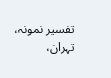تفسیر نمونہ، تہران،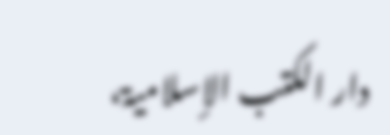دار الکتب الإسلامیۃ،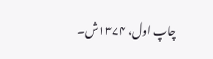چاپ اول، ۱۳۷۴ش۔